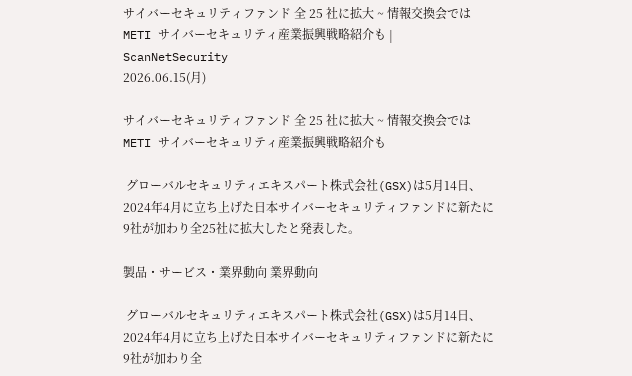サイバーセキュリティファンド 全 25 社に拡大 ~ 情報交換会では METI サイバーセキュリティ産業振興戦略紹介も | ScanNetSecurity
2026.06.15(月)

サイバーセキュリティファンド 全 25 社に拡大 ~ 情報交換会では METI サイバーセキュリティ産業振興戦略紹介も

 グローバルセキュリティエキスパート株式会社(GSX)は5月14日、2024年4月に立ち上げた日本サイバーセキュリティファンドに新たに9社が加わり全25社に拡大したと発表した。

製品・サービス・業界動向 業界動向

 グローバルセキュリティエキスパート株式会社(GSX)は5月14日、2024年4月に立ち上げた日本サイバーセキュリティファンドに新たに9社が加わり全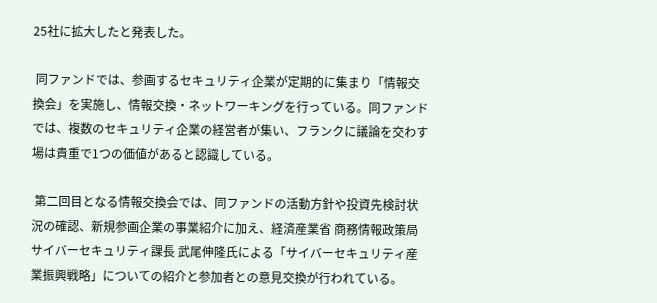25社に拡大したと発表した。

 同ファンドでは、参画するセキュリティ企業が定期的に集まり「情報交換会」を実施し、情報交換・ネットワーキングを行っている。同ファンドでは、複数のセキュリティ企業の経営者が集い、フランクに議論を交わす場は貴重で1つの価値があると認識している。

 第二回目となる情報交換会では、同ファンドの活動方針や投資先検討状況の確認、新規参画企業の事業紹介に加え、経済産業省 商務情報政策局 サイバーセキュリティ課長 武尾伸隆氏による「サイバーセキュリティ産業振興戦略」についての紹介と参加者との意見交換が行われている。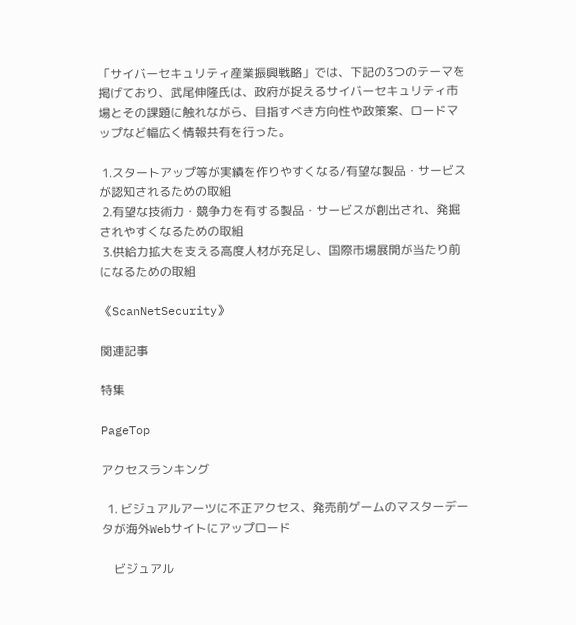「サイバーセキュリティ産業振興戦略」では、下記の3つのテーマを掲げており、武尾伸隆氏は、政府が捉えるサイバーセキュリティ市場とその課題に触れながら、目指すべき方向性や政策案、ロードマップなど幅広く情報共有を行った。

 1.スタートアップ等が実績を作りやすくなる/有望な製品・サービスが認知されるための取組
 2.有望な技術力・競争力を有する製品・サービスが創出され、発掘されやすくなるための取組
 3.供給力拡大を支える高度人材が充足し、国際市場展開が当たり前になるための取組

《ScanNetSecurity》

関連記事

特集

PageTop

アクセスランキング

  1. ビジュアルアーツに不正アクセス、発売前ゲームのマスターデータが海外Webサイトにアップロード

    ビジュアル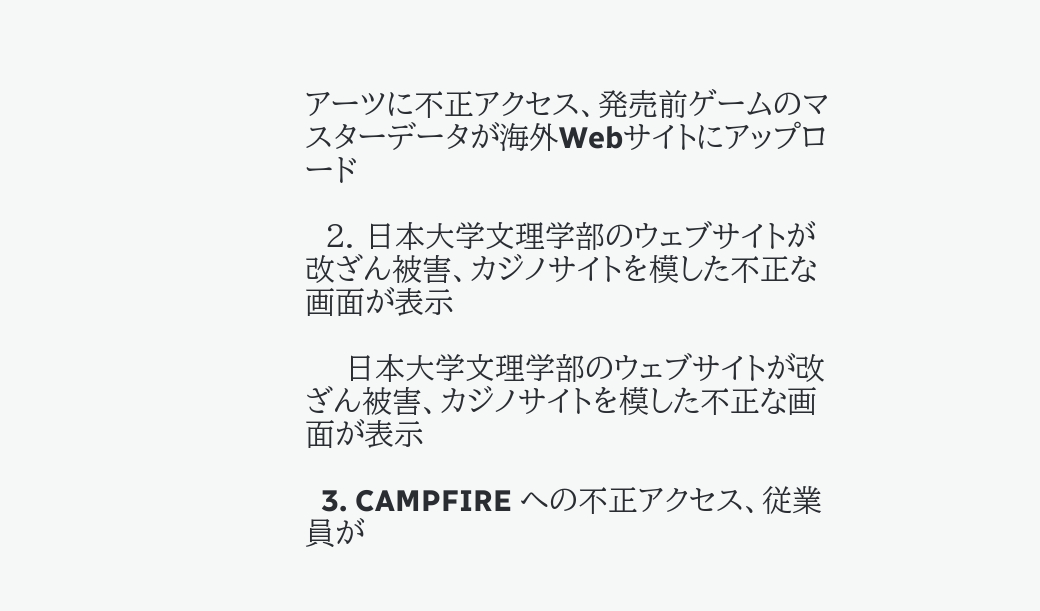アーツに不正アクセス、発売前ゲームのマスターデータが海外Webサイトにアップロード

  2. 日本大学文理学部のウェブサイトが改ざん被害、カジノサイトを模した不正な画面が表示

    日本大学文理学部のウェブサイトが改ざん被害、カジノサイトを模した不正な画面が表示

  3. CAMPFIRE への不正アクセス、従業員が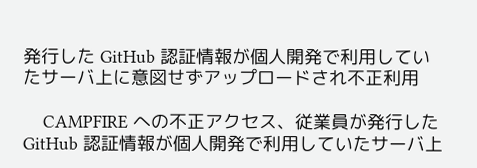発行した GitHub 認証情報が個人開発で利用していたサーバ上に意図せずアップロードされ不正利用

    CAMPFIRE への不正アクセス、従業員が発行した GitHub 認証情報が個人開発で利用していたサーバ上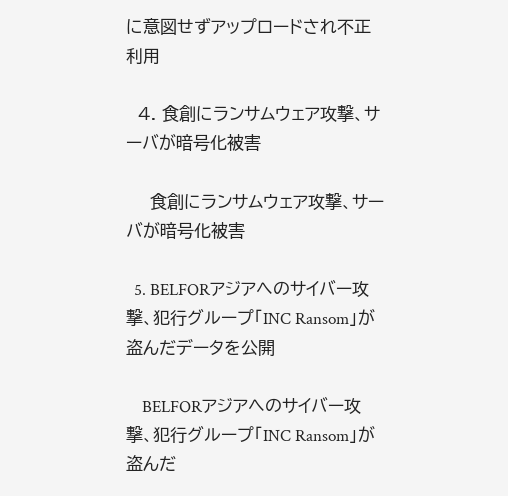に意図せずアップロードされ不正利用

  4. 食創にランサムウェア攻撃、サーバが暗号化被害

    食創にランサムウェア攻撃、サーバが暗号化被害

  5. BELFORアジアへのサイバー攻撃、犯行グループ「INC Ransom」が盗んだデータを公開

    BELFORアジアへのサイバー攻撃、犯行グループ「INC Ransom」が盗んだ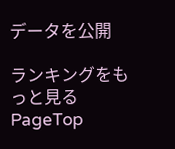データを公開

ランキングをもっと見る
PageTop